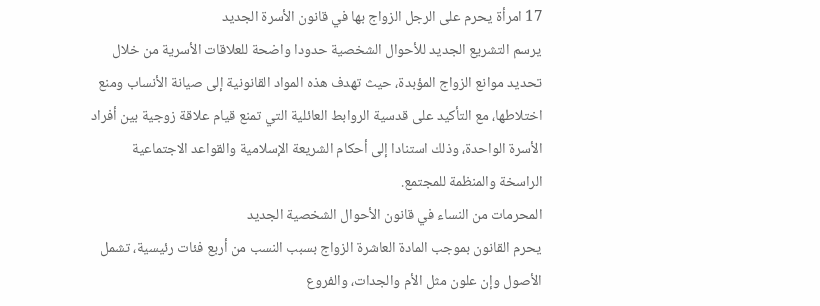17 امرأة يحرم على الرجل الزواج بها في قانون الأسرة الجديد
يرسم التشريع الجديد للأحوال الشخصية حدودا واضحة للعلاقات الأسرية من خلال تحديد موانع الزواج المؤبدة، حيث تهدف هذه المواد القانونية إلى صيانة الأنساب ومنع اختلاطها، مع التأكيد على قدسية الروابط العائلية التي تمنع قيام علاقة زوجية بين أفراد الأسرة الواحدة، وذلك استنادا إلى أحكام الشريعة الإسلامية والقواعد الاجتماعية الراسخة والمنظمة للمجتمع.
المحرمات من النساء في قانون الأحوال الشخصية الجديد
يحرم القانون بموجب المادة العاشرة الزواج بسبب النسب من أربع فئات رئيسية، تشمل الأصول وإن علون مثل الأم والجدات، والفروع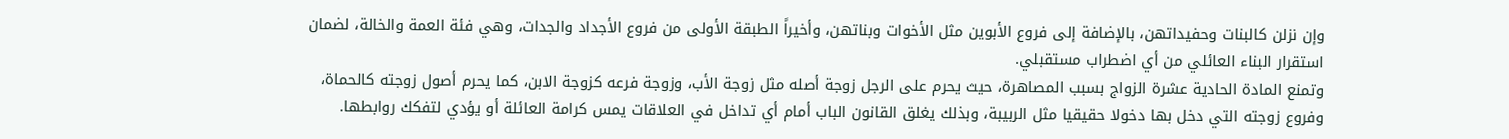وإن نزلن كالبنات وحفيداتهن، بالإضافة إلى فروع الأبوين مثل الأخوات وبناتهن، وأخيراً الطبقة الأولى من فروع الأجداد والجدات، وهي فئة العمة والخالة، لضمان استقرار البناء العائلي من أي اضطراب مستقبلي.
وتمنع المادة الحادية عشرة الزواج بسبب المصاهرة، حيث يحرم على الرجل زوجة أصله مثل زوجة الأب، وزوجة فرعه كزوجة الابن، كما يحرم أصول زوجته كالحماة، وفروع زوجته التي دخل بها دخولا حقيقيا مثل الربيبة، وبذلك يغلق القانون الباب أمام أي تداخل في العلاقات يمس كرامة العائلة أو يؤدي لتفكك روابطها.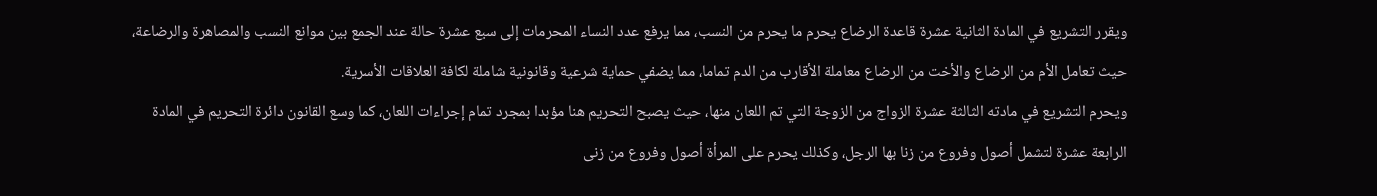ويقرر التشريع في المادة الثانية عشرة قاعدة الرضاع يحرم ما يحرم من النسب، مما يرفع عدد النساء المحرمات إلى سبع عشرة حالة عند الجمع بين موانع النسب والمصاهرة والرضاعة، حيث تعامل الأم من الرضاع والأخت من الرضاع معاملة الأقارب من الدم تماما، مما يضفي حماية شرعية وقانونية شاملة لكافة العلاقات الأسرية.
ويحرم التشريع في مادته الثالثة عشرة الزواج من الزوجة التي تم اللعان منها، حيث يصبح التحريم هنا مؤبدا بمجرد تمام إجراءات اللعان، كما وسع القانون دائرة التحريم في المادة الرابعة عشرة لتشمل أصول وفروع من زنا بها الرجل، وكذلك يحرم على المرأة أصول وفروع من زنى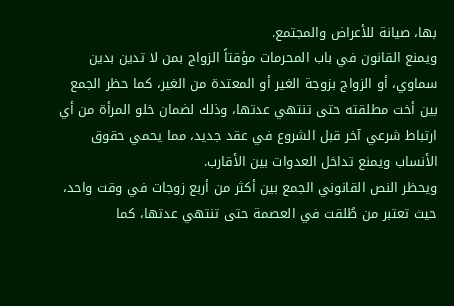بها، صيانة للأعراض والمجتمع.
ويمنع القانون في باب المحرمات مؤقتاً الزواج بمن لا تدين بدين سماوي، أو الزواج بزوجة الغير أو المعتدة من الغير، كما حظر الجمع بين أخت مطلقته حتى تنتهي عدتها، وذلك لضمان خلو المرأة من أي ارتباط شرعي آخر قبل الشروع في عقد جديد، مما يحمي حقوق الأنساب ويمنع تداخل العدوات بين الأقارب.
ويحظر النص القانوني الجمع بين أكثر من أربع زوجات في وقت واحد، حيث تعتبر من طُلقت في العصمة حتى تنتهي عدتها، كما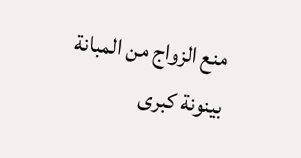منع الزواج من المبانة بينونة كبرى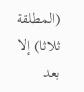(المطلقة ثلاثا) إلا بعد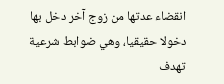انقضاء عدتها من زوج آخر دخل بها دخولا حقيقيا، وهي ضوابط شرعية تهدف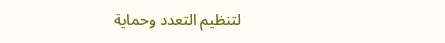لتنظيم التعدد وحماية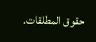حقوق المطلقات.